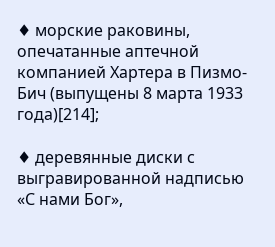♦ морские раковины, опечатанные аптечной компанией Хартера в Пизмо-Бич (выпущены 8 марта 1933 года)[214];

♦ деревянные диски с выгравированной надписью «С нами Бог»,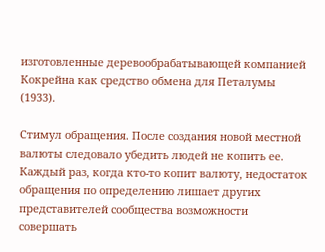изготовленные деревообрабатывающей компанией Кокрейна как средство обмена для Петалумы (1933).

Стимул обращения. После создания новой местной валюты следовало убедить людей не копить ее. Каждый раз, когда кто-то копит валюту, недостаток обращения по определению лишает других представителей сообщества возможности совершать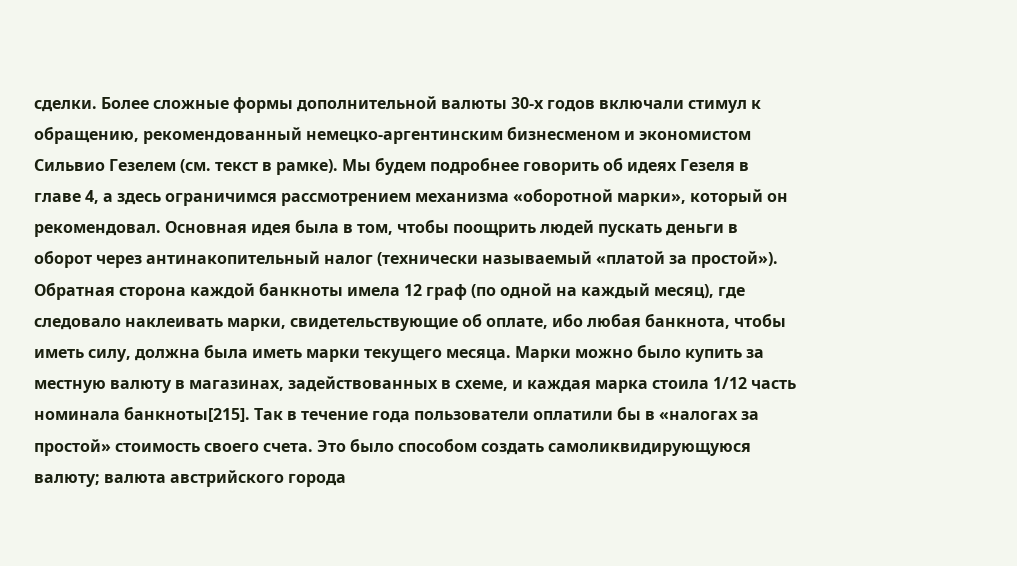сделки. Более сложные формы дополнительной валюты 30-х годов включали стимул к обращению, рекомендованный немецко-аргентинским бизнесменом и экономистом Сильвио Гезелем (см. текст в рамке). Мы будем подробнее говорить об идеях Гезеля в главе 4, а здесь ограничимся рассмотрением механизма «оборотной марки», который он рекомендовал. Основная идея была в том, чтобы поощрить людей пускать деньги в оборот через антинакопительный налог (технически называемый «платой за простой»). Обратная сторона каждой банкноты имела 12 граф (по одной на каждый месяц), где следовало наклеивать марки, свидетельствующие об оплате, ибо любая банкнота, чтобы иметь силу, должна была иметь марки текущего месяца. Марки можно было купить за местную валюту в магазинах, задействованных в схеме, и каждая марка стоила 1/12 часть номинала банкноты[215]. Так в течение года пользователи оплатили бы в «налогах за простой» стоимость своего счета. Это было способом создать самоликвидирующуюся валюту; валюта австрийского города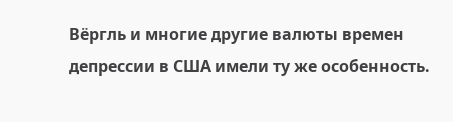Вёргль и многие другие валюты времен депрессии в США имели ту же особенность.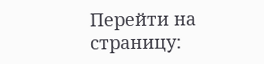Перейти на страницу: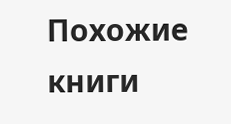Похожие книги